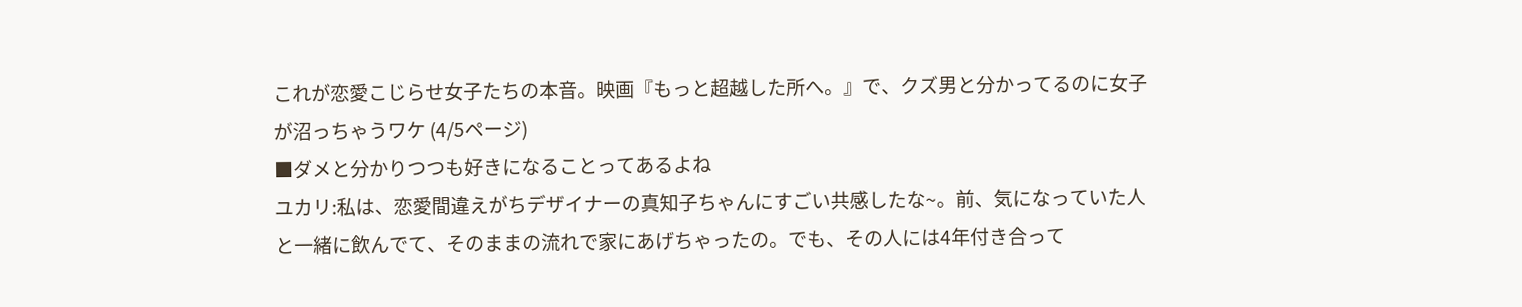これが恋愛こじらせ女子たちの本音。映画『もっと超越した所へ。』で、クズ男と分かってるのに女子が沼っちゃうワケ (4/5ページ)
■ダメと分かりつつも好きになることってあるよね
ユカリ:私は、恋愛間違えがちデザイナーの真知子ちゃんにすごい共感したな~。前、気になっていた人と一緒に飲んでて、そのままの流れで家にあげちゃったの。でも、その人には4年付き合って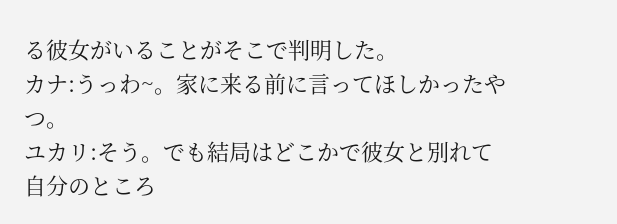る彼女がいることがそこで判明した。
カナ:うっわ~。家に来る前に言ってほしかったやつ。
ユカリ:そう。でも結局はどこかで彼女と別れて自分のところ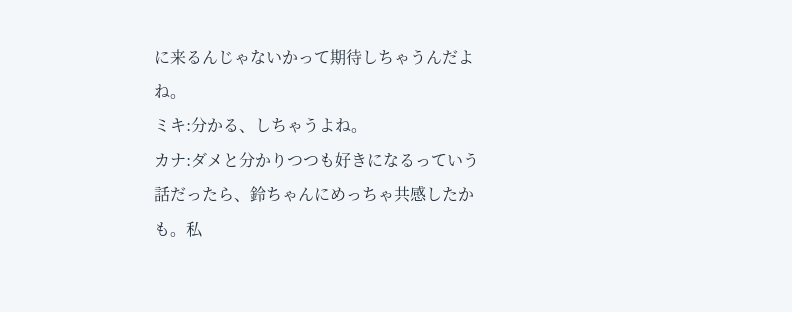に来るんじゃないかって期待しちゃうんだよね。
ミキ:分かる、しちゃうよね。
カナ:ダメと分かりつつも好きになるっていう話だったら、鈴ちゃんにめっちゃ共感したかも。私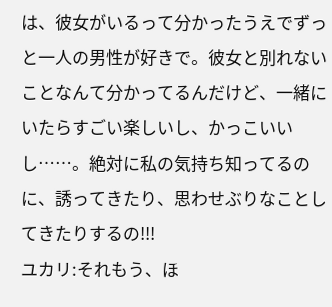は、彼女がいるって分かったうえでずっと一人の男性が好きで。彼女と別れないことなんて分かってるんだけど、一緒にいたらすごい楽しいし、かっこいいし……。絶対に私の気持ち知ってるのに、誘ってきたり、思わせぶりなことしてきたりするの!!!
ユカリ:それもう、ほ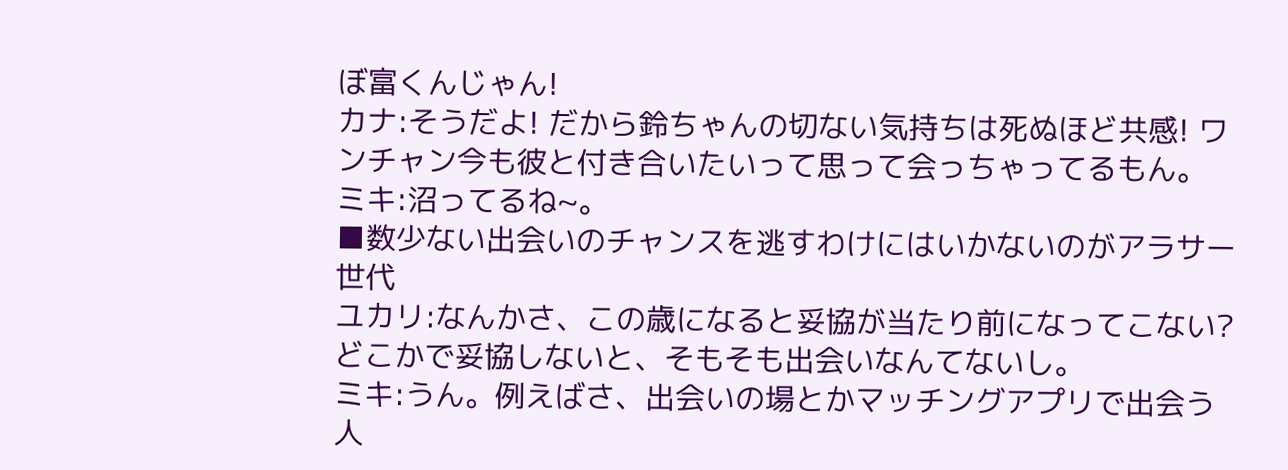ぼ富くんじゃん!
カナ:そうだよ! だから鈴ちゃんの切ない気持ちは死ぬほど共感! ワンチャン今も彼と付き合いたいって思って会っちゃってるもん。
ミキ:沼ってるね~。
■数少ない出会いのチャンスを逃すわけにはいかないのがアラサー世代
ユカリ:なんかさ、この歳になると妥協が当たり前になってこない? どこかで妥協しないと、そもそも出会いなんてないし。
ミキ:うん。例えばさ、出会いの場とかマッチングアプリで出会う人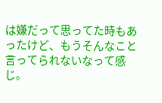は嫌だって思ってた時もあったけど、もうそんなこと言ってられないなって感じ。